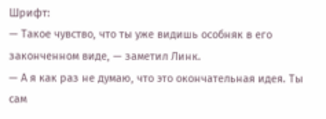Шрифт:
— Такое чувство, что ты уже видишь особняк в его законченном виде, — заметил Линк.
— А я как раз не думаю, что это окончательная идея. Ты сам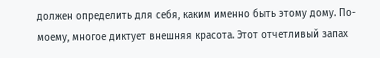должен определить для себя, каким именно быть этому дому. По-моему, многое диктует внешняя красота. Этот отчетливый запах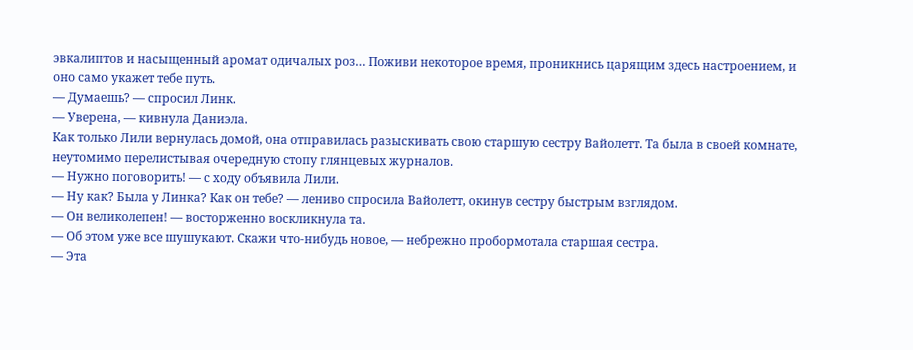эвкалиптов и насыщенный аромат одичалых роз… Поживи некоторое время, проникнись царящим здесь настроением, и оно само укажет тебе путь.
— Думаешь? — спросил Линк.
— Уверена, — кивнула Даниэла.
Как только Лили вернулась домой, она отправилась разыскивать свою старшую сестру Вайолетт. Та была в своей комнате, неутомимо перелистывая очередную стопу глянцевых журналов.
— Нужно поговорить! — с ходу объявила Лили.
— Ну как? Была у Линка? Как он тебе? — лениво спросила Вайолетт, окинув сестру быстрым взглядом.
— Он великолепен! — восторженно воскликнула та.
— Об этом уже все шушукают. Скажи что-нибудь новое, — небрежно пробормотала старшая сестра.
— Эта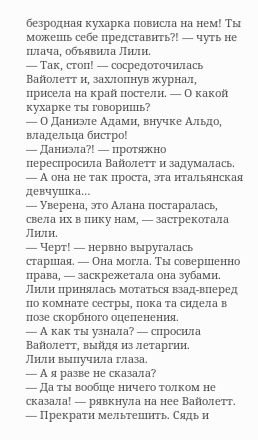безродная кухарка повисла на нем! Ты можешь себе представить?! — чуть не плача, объявила Лили.
— Так, стоп! — сосредоточилась Вайолетт и, захлопнув журнал, присела на край постели. — О какой кухарке ты говоришь?
— О Даниэле Адами, внучке Альдо, владельца бистро!
— Даниэла?! — протяжно переспросила Вайолетт и задумалась. — А она не так проста, эта итальянская девчушка…
— Уверена, это Алана постаралась, свела их в пику нам, — застрекотала Лили.
— Черт! — нервно выругалась старшая. — Она могла. Ты совершенно права, — заскрежетала она зубами.
Лили принялась мотаться взад-вперед по комнате сестры, пока та сидела в позе скорбного оцепенения.
— А как ты узнала? — спросила Вайолетт, выйдя из летаргии.
Лили выпучила глаза.
— А я разве не сказала?
— Да ты вообще ничего толком не сказала! — рявкнула на нее Вайолетт. — Прекрати мельтешить. Сядь и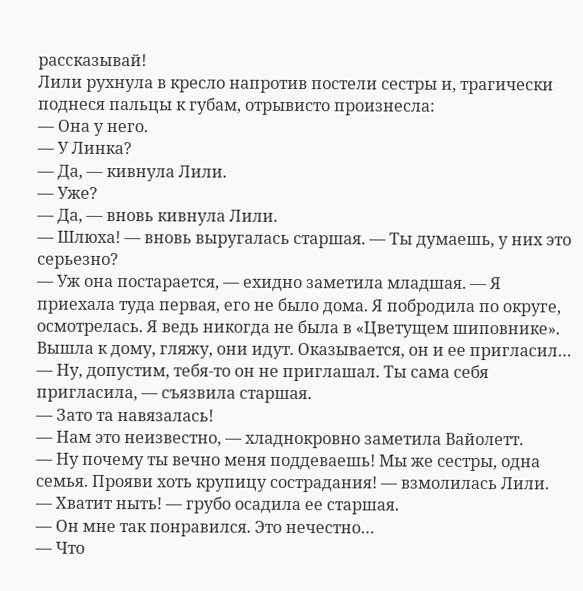рассказывай!
Лили рухнула в кресло напротив постели сестры и, трагически поднеся пальцы к губам, отрывисто произнесла:
— Она у него.
— У Линка?
— Да, — кивнула Лили.
— Уже?
— Да, — вновь кивнула Лили.
— Шлюха! — вновь выругалась старшая. — Ты думаешь, у них это серьезно?
— Уж она постарается, — ехидно заметила младшая. — Я приехала туда первая, его не было дома. Я побродила по округе, осмотрелась. Я ведь никогда не была в «Цветущем шиповнике». Вышла к дому, гляжу, они идут. Оказывается, он и ее пригласил…
— Ну, допустим, тебя-то он не приглашал. Ты сама себя пригласила, — съязвила старшая.
— Зато та навязалась!
— Нам это неизвестно, — хладнокровно заметила Вайолетт.
— Ну почему ты вечно меня поддеваешь! Мы же сестры, одна семья. Прояви хоть крупицу сострадания! — взмолилась Лили.
— Хватит ныть! — грубо осадила ее старшая.
— Он мне так понравился. Это нечестно…
— Что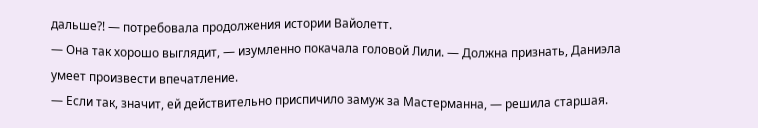дальше?! — потребовала продолжения истории Вайолетт.
— Она так хорошо выглядит, — изумленно покачала головой Лили. — Должна признать, Даниэла умеет произвести впечатление.
— Если так, значит, ей действительно приспичило замуж за Мастерманна, — решила старшая.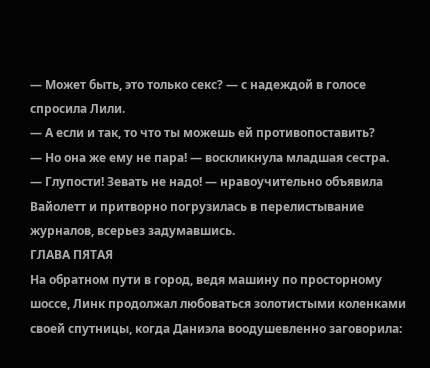— Может быть, это только секс? — с надеждой в голосе спросила Лили.
— А если и так, то что ты можешь ей противопоставить?
— Но она же ему не пара! — воскликнула младшая сестра.
— Глупости! Зевать не надо! — нравоучительно объявила Вайолетт и притворно погрузилась в перелистывание журналов, всерьез задумавшись.
ГЛАВА ПЯТАЯ
На обратном пути в город, ведя машину по просторному шоссе, Линк продолжал любоваться золотистыми коленками своей спутницы, когда Даниэла воодушевленно заговорила: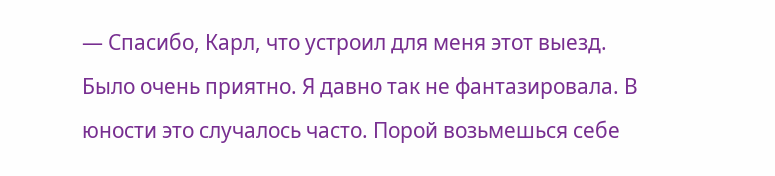— Спасибо, Карл, что устроил для меня этот выезд. Было очень приятно. Я давно так не фантазировала. В юности это случалось часто. Порой возьмешься себе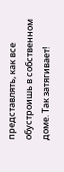представлять, как все обустроишь в собственном доме. Так затягивает!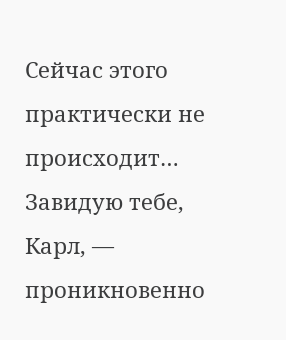Сейчас этого практически не происходит… Завидую тебе, Карл, — проникновенно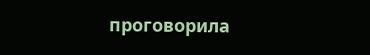проговорила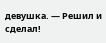девушка. — Решил и сделал!